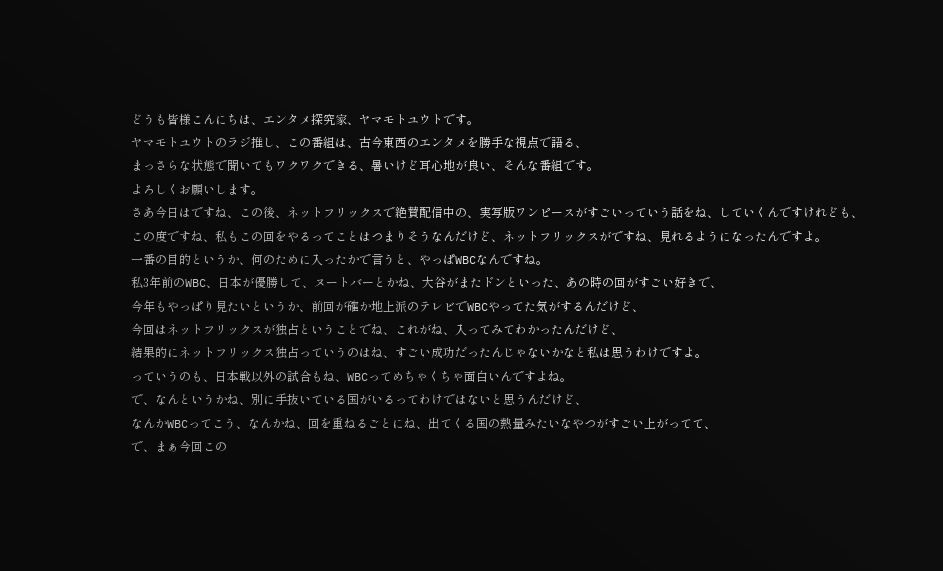どうも皆様こんにちは、エンタメ探究家、ヤマモトユウトです。
ヤマモトユウトのラジ推し、この番組は、古今東西のエンタメを勝手な視点で語る、
まっさらな状態で聞いてもワクワクできる、暑いけど耳心地が良い、そんな番組です。
よろしくお願いします。
さあ今日はですね、この後、ネットフリックスで絶賛配信中の、実写版ワンピースがすごいっていう話をね、していくんですけれども、
この度ですね、私もこの回をやるってことはつまりそうなんだけど、ネットフリックスがですね、見れるようになったんですよ。
一番の目的というか、何のために入ったかで言うと、やっぱWBCなんですね。
私3年前のWBC、日本が優勝して、ヌートバーとかね、大谷がまたドンといった、あの時の回がすごい好きで、
今年もやっぱり見たいというか、前回が確か地上派のテレビでWBCやってた気がするんだけど、
今回はネットフリックスが独占ということでね、これがね、入ってみてわかったんだけど、
結果的にネットフリックス独占っていうのはね、すごい成功だったんじゃないかなと私は思うわけですよ。
っていうのも、日本戦以外の試合もね、WBCってめちゃくちゃ面白いんですよね。
で、なんというかね、別に手抜いている国がいるってわけではないと思うんだけど、
なんかWBCってこう、なんかね、回を重ねるごとにね、出てくる国の熱量みたいなやつがすごい上がってて、
で、まぁ今回この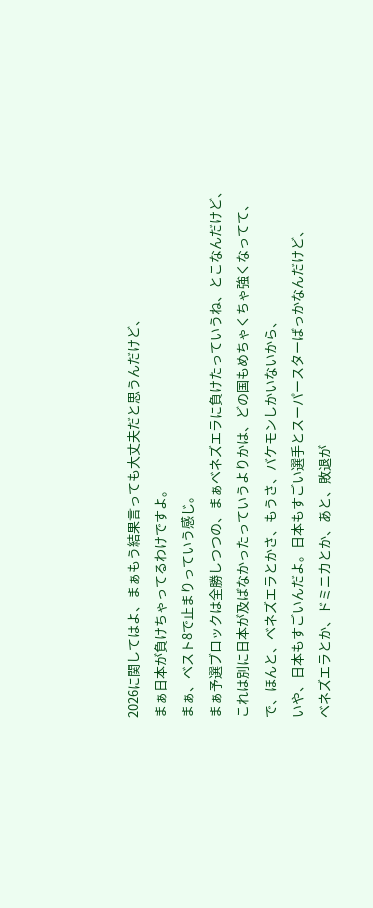2026に関してはよ、まぁもう結果言っても大丈夫だと思うんだけど、
まぁ日本が負けちゃってるわけですよ。
まぁ、ベスト8で止まりっていう感じ。
まぁ予選ブロックは全勝しつつの、まぁベネズエラに負けたっていうね、とこなんだけど、
これは別に日本が及ばなかったっていうよりかは、どの国もめちゃくちゃ強くなってて、
で、ほんと、ベネズエラとかさ、もうさ、バケモンしかいないから、
いや、日本もすごいんだよ。日本もすごい選手とスーパースターばっかなんだけど、
ベネズエラとか、ドミニカとか、あと、敗退が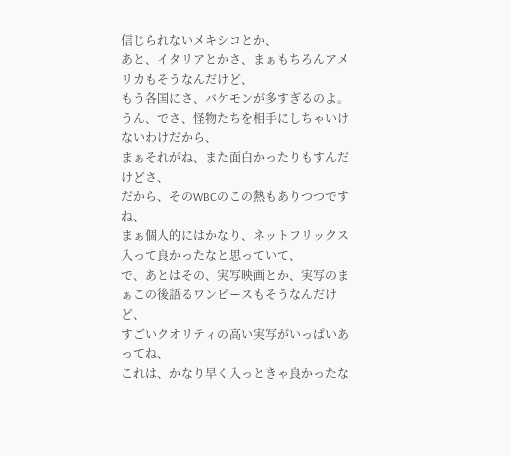信じられないメキシコとか、
あと、イタリアとかさ、まぁもちろんアメリカもそうなんだけど、
もう各国にさ、バケモンが多すぎるのよ。
うん、でさ、怪物たちを相手にしちゃいけないわけだから、
まぁそれがね、また面白かったりもすんだけどさ、
だから、そのWBCのこの熱もありつつですね、
まぁ個人的にはかなり、ネットフリックス入って良かったなと思っていて、
で、あとはその、実写映画とか、実写のまぁこの後語るワンピースもそうなんだけど、
すごいクオリティの高い実写がいっぱいあってね、
これは、かなり早く入っときゃ良かったな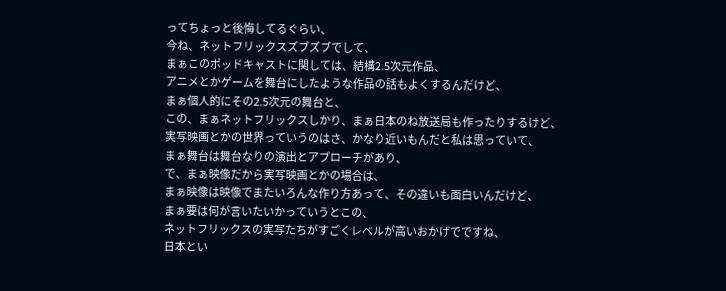ってちょっと後悔してるぐらい、
今ね、ネットフリックスズブズブでして、
まぁこのポッドキャストに関しては、結構2.5次元作品、
アニメとかゲームを舞台にしたような作品の話もよくするんだけど、
まぁ個人的にその2.5次元の舞台と、
この、まぁネットフリックスしかり、まぁ日本のね放送局も作ったりするけど、
実写映画とかの世界っていうのはさ、かなり近いもんだと私は思っていて、
まぁ舞台は舞台なりの演出とアプローチがあり、
で、まぁ映像だから実写映画とかの場合は、
まぁ映像は映像でまたいろんな作り方あって、その違いも面白いんだけど、
まぁ要は何が言いたいかっていうとこの、
ネットフリックスの実写たちがすごくレベルが高いおかげでですね、
日本とい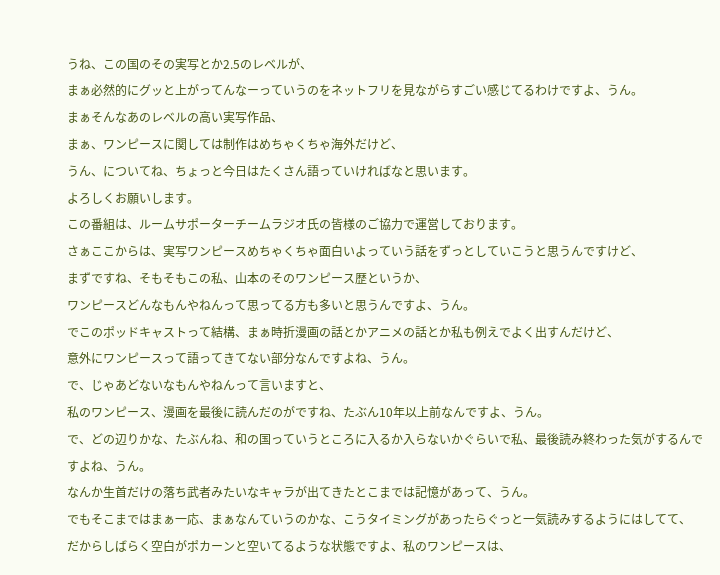うね、この国のその実写とか2.5のレベルが、
まぁ必然的にグッと上がってんなーっていうのをネットフリを見ながらすごい感じてるわけですよ、うん。
まぁそんなあのレベルの高い実写作品、
まぁ、ワンピースに関しては制作はめちゃくちゃ海外だけど、
うん、についてね、ちょっと今日はたくさん語っていければなと思います。
よろしくお願いします。
この番組は、ルームサポーターチームラジオ氏の皆様のご協力で運営しております。
さぁここからは、実写ワンピースめちゃくちゃ面白いよっていう話をずっとしていこうと思うんですけど、
まずですね、そもそもこの私、山本のそのワンピース歴というか、
ワンピースどんなもんやねんって思ってる方も多いと思うんですよ、うん。
でこのポッドキャストって結構、まぁ時折漫画の話とかアニメの話とか私も例えでよく出すんだけど、
意外にワンピースって語ってきてない部分なんですよね、うん。
で、じゃあどないなもんやねんって言いますと、
私のワンピース、漫画を最後に読んだのがですね、たぶん10年以上前なんですよ、うん。
で、どの辺りかな、たぶんね、和の国っていうところに入るか入らないかぐらいで私、最後読み終わった気がするんですよね、うん。
なんか生首だけの落ち武者みたいなキャラが出てきたとこまでは記憶があって、うん。
でもそこまではまぁ一応、まぁなんていうのかな、こうタイミングがあったらぐっと一気読みするようにはしてて、
だからしばらく空白がポカーンと空いてるような状態ですよ、私のワンピースは、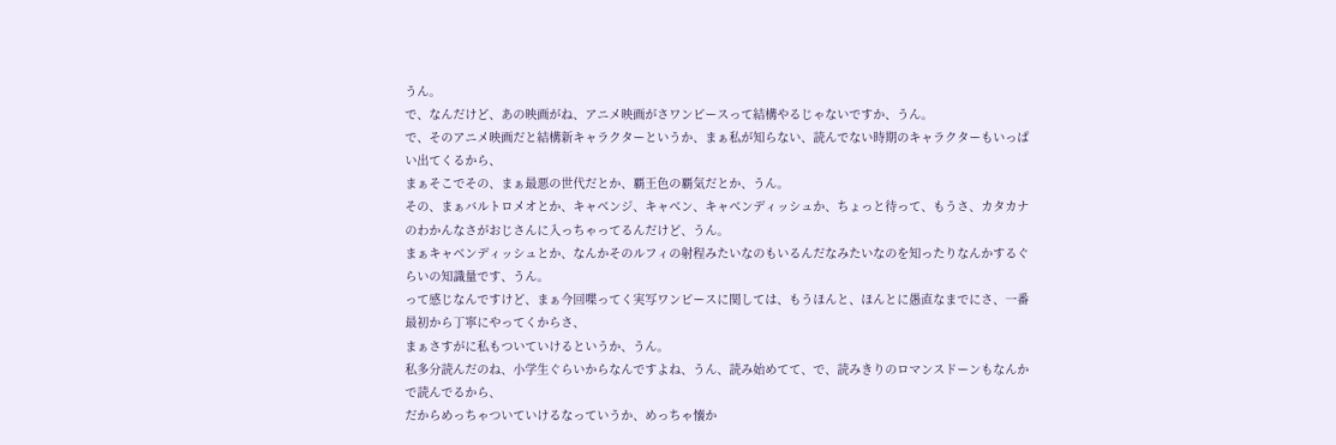うん。
で、なんだけど、あの映画がね、アニメ映画がさワンピースって結構やるじゃないですか、うん。
で、そのアニメ映画だと結構新キャラクターというか、まぁ私が知らない、読んでない時期のキャラクターもいっぱい出てくるから、
まぁそこでその、まぁ最悪の世代だとか、覇王色の覇気だとか、うん。
その、まぁバルトロメオとか、キャベンジ、キャベン、キャベンディッシュか、ちょっと待って、もうさ、カタカナのわかんなさがおじさんに入っちゃってるんだけど、うん。
まぁキャベンディッシュとか、なんかそのルフィの射程みたいなのもいるんだなみたいなのを知ったりなんかするぐらいの知識量です、うん。
って感じなんですけど、まぁ今回喋ってく実写ワンピースに関しては、もうほんと、ほんとに愚直なまでにさ、一番最初から丁寧にやってくからさ、
まぁさすがに私もついていけるというか、うん。
私多分読んだのね、小学生ぐらいからなんですよね、うん、読み始めてて、で、読みきりのロマンスドーンもなんかで読んでるから、
だからめっちゃついていけるなっていうか、めっちゃ懐か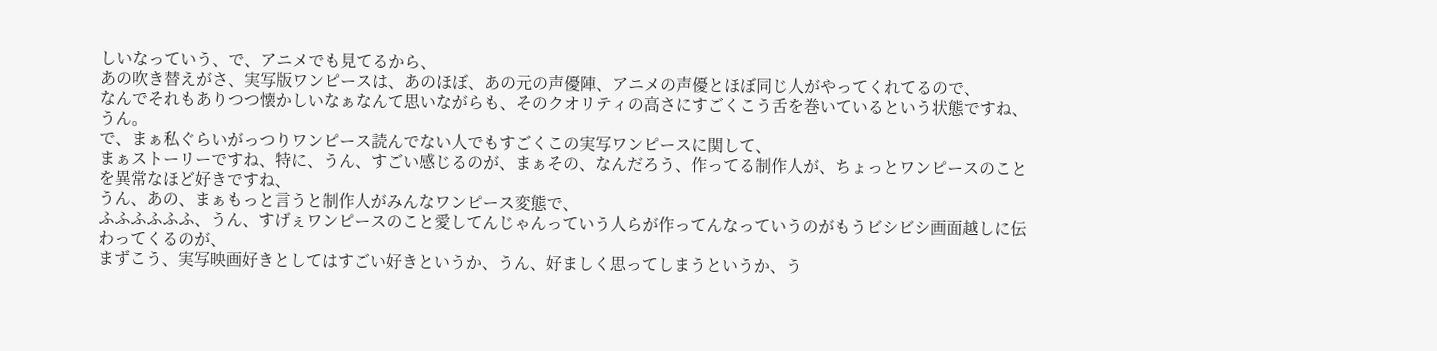しいなっていう、で、アニメでも見てるから、
あの吹き替えがさ、実写版ワンピースは、あのほぼ、あの元の声優陣、アニメの声優とほぼ同じ人がやってくれてるので、
なんでそれもありつつ懐かしいなぁなんて思いながらも、そのクオリティの高さにすごくこう舌を巻いているという状態ですね、うん。
で、まぁ私ぐらいがっつりワンピース読んでない人でもすごくこの実写ワンピースに関して、
まぁストーリーですね、特に、うん、すごい感じるのが、まぁその、なんだろう、作ってる制作人が、ちょっとワンピースのことを異常なほど好きですね、
うん、あの、まぁもっと言うと制作人がみんなワンピース変態で、
ふふふふふふ、うん、すげぇワンピースのこと愛してんじゃんっていう人らが作ってんなっていうのがもうビシビシ画面越しに伝わってくるのが、
まずこう、実写映画好きとしてはすごい好きというか、うん、好ましく思ってしまうというか、う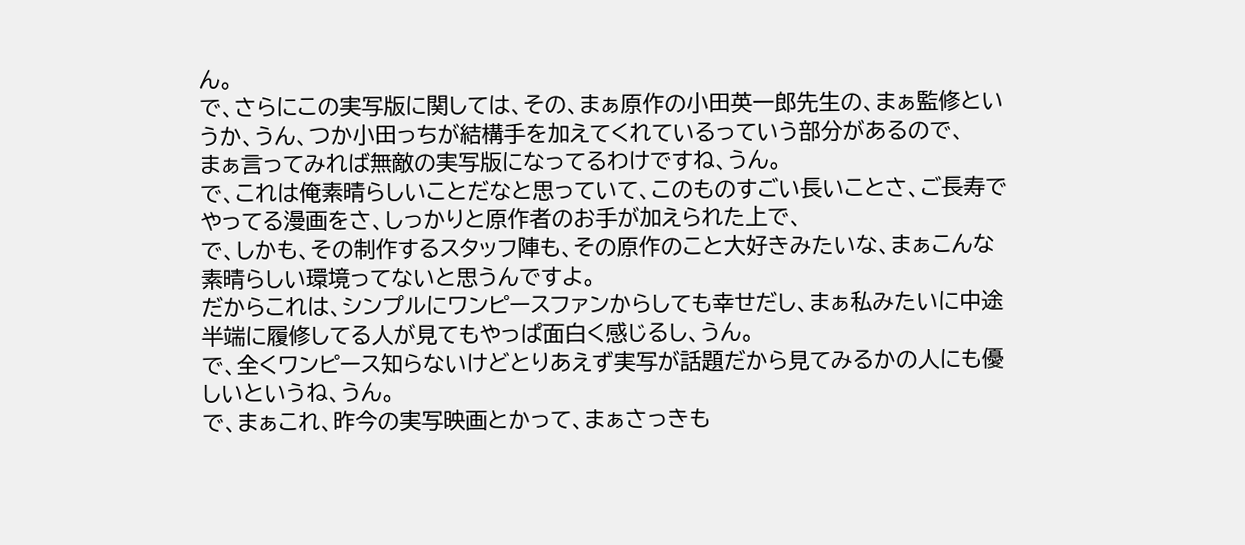ん。
で、さらにこの実写版に関しては、その、まぁ原作の小田英一郎先生の、まぁ監修というか、うん、つか小田っちが結構手を加えてくれているっていう部分があるので、
まぁ言ってみれば無敵の実写版になってるわけですね、うん。
で、これは俺素晴らしいことだなと思っていて、このものすごい長いことさ、ご長寿でやってる漫画をさ、しっかりと原作者のお手が加えられた上で、
で、しかも、その制作するスタッフ陣も、その原作のこと大好きみたいな、まぁこんな素晴らしい環境ってないと思うんですよ。
だからこれは、シンプルにワンピースファンからしても幸せだし、まぁ私みたいに中途半端に履修してる人が見てもやっぱ面白く感じるし、うん。
で、全くワンピース知らないけどとりあえず実写が話題だから見てみるかの人にも優しいというね、うん。
で、まぁこれ、昨今の実写映画とかって、まぁさっきも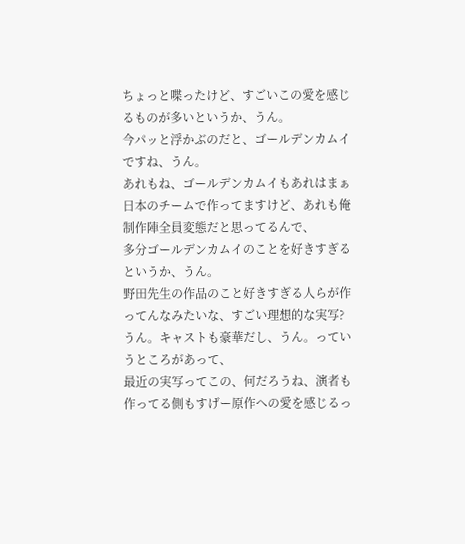ちょっと喋ったけど、すごいこの愛を感じるものが多いというか、うん。
今パッと浮かぶのだと、ゴールデンカムイですね、うん。
あれもね、ゴールデンカムイもあれはまぁ日本のチームで作ってますけど、あれも俺制作陣全員変態だと思ってるんで、
多分ゴールデンカムイのことを好きすぎるというか、うん。
野田先生の作品のこと好きすぎる人らが作ってんなみたいな、すごい理想的な実写?
うん。キャストも豪華だし、うん。っていうところがあって、
最近の実写ってこの、何だろうね、演者も作ってる側もすげー原作への愛を感じるっ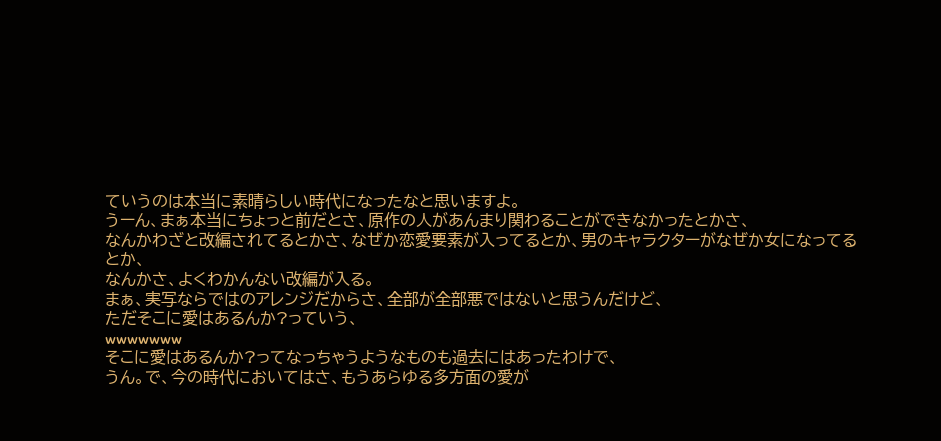ていうのは本当に素晴らしい時代になったなと思いますよ。
うーん、まぁ本当にちょっと前だとさ、原作の人があんまり関わることができなかったとかさ、
なんかわざと改編されてるとかさ、なぜか恋愛要素が入ってるとか、男のキャラクターがなぜか女になってるとか、
なんかさ、よくわかんない改編が入る。
まぁ、実写ならではのアレンジだからさ、全部が全部悪ではないと思うんだけど、
ただそこに愛はあるんか?っていう、
wwwwwww
そこに愛はあるんか?ってなっちゃうようなものも過去にはあったわけで、
うん。で、今の時代においてはさ、もうあらゆる多方面の愛が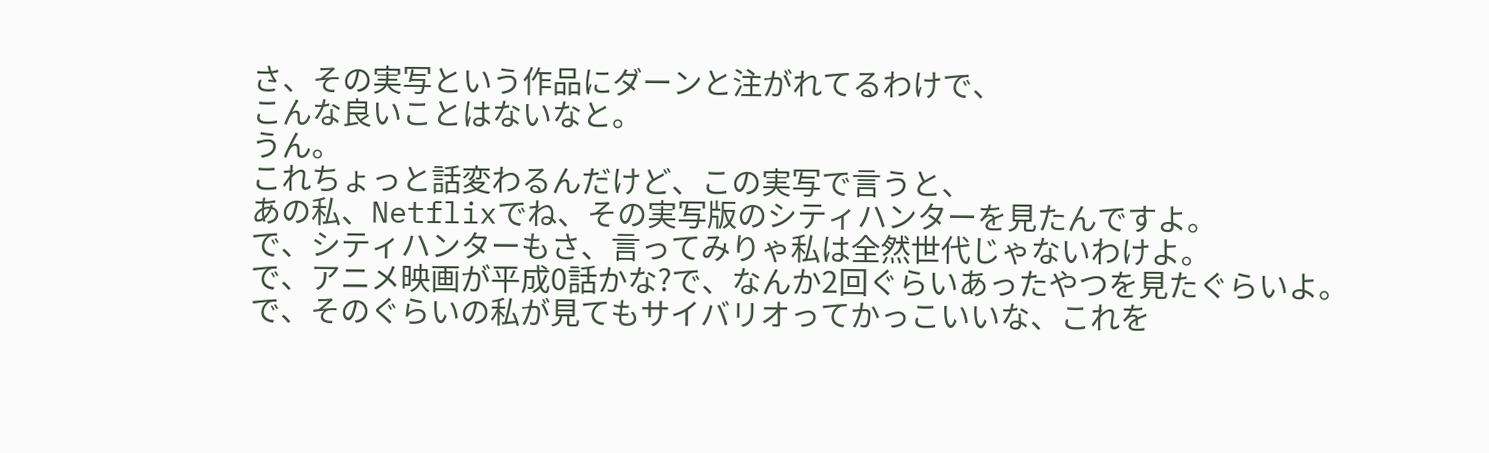さ、その実写という作品にダーンと注がれてるわけで、
こんな良いことはないなと。
うん。
これちょっと話変わるんだけど、この実写で言うと、
あの私、Netflixでね、その実写版のシティハンターを見たんですよ。
で、シティハンターもさ、言ってみりゃ私は全然世代じゃないわけよ。
で、アニメ映画が平成0話かな?で、なんか2回ぐらいあったやつを見たぐらいよ。
で、そのぐらいの私が見てもサイバリオってかっこいいな、これを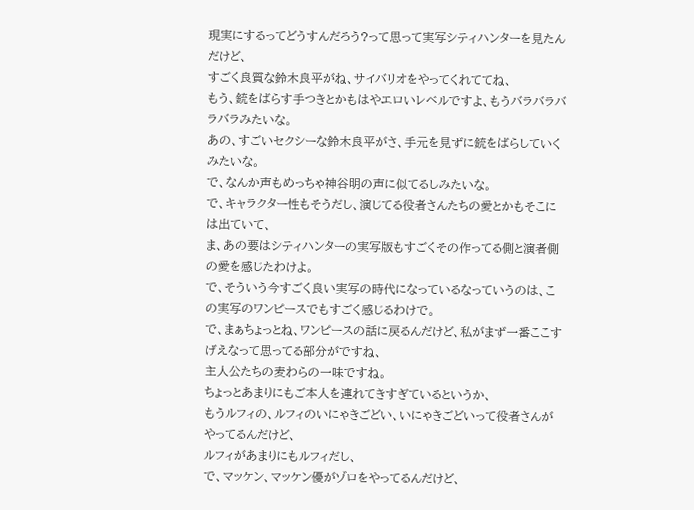現実にするってどうすんだろう?って思って実写シティハンターを見たんだけど、
すごく良質な鈴木良平がね、サイバリオをやってくれててね、
もう、銃をばらす手つきとかもはやエロいレベルですよ、もうバラバラバラバラみたいな。
あの、すごいセクシーな鈴木良平がさ、手元を見ずに銃をばらしていくみたいな。
で、なんか声もめっちゃ神谷明の声に似てるしみたいな。
で、キャラクター性もそうだし、演じてる役者さんたちの愛とかもそこには出ていて、
ま、あの要はシティハンターの実写版もすごくその作ってる側と演者側の愛を感じたわけよ。
で、そういう今すごく良い実写の時代になっているなっていうのは、この実写のワンピースでもすごく感じるわけで。
で、まぁちょっとね、ワンピースの話に戻るんだけど、私がまず一番ここすげえなって思ってる部分がですね、
主人公たちの麦わらの一味ですね。
ちょっとあまりにもご本人を連れてきすぎているというか、
もうルフィの、ルフィのいにゃきごどい、いにゃきごどいって役者さんがやってるんだけど、
ルフィがあまりにもルフィだし、
で、マッケン、マッケン優がゾロをやってるんだけど、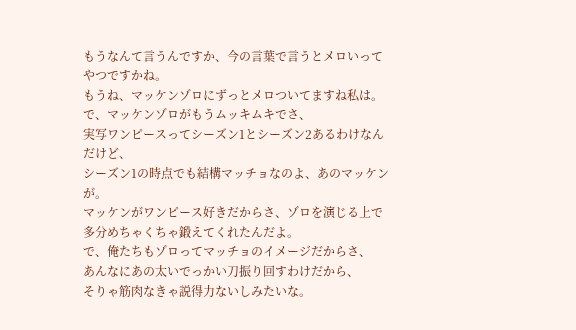もうなんて言うんですか、今の言葉で言うとメロいってやつですかね。
もうね、マッケンゾロにずっとメロついてますね私は。
で、マッケンゾロがもうムッキムキでさ、
実写ワンピースってシーズン1とシーズン2あるわけなんだけど、
シーズン1の時点でも結構マッチョなのよ、あのマッケンが。
マッケンがワンピース好きだからさ、ゾロを演じる上で多分めちゃくちゃ鍛えてくれたんだよ。
で、俺たちもゾロってマッチョのイメージだからさ、
あんなにあの太いでっかい刀振り回すわけだから、
そりゃ筋肉なきゃ説得力ないしみたいな。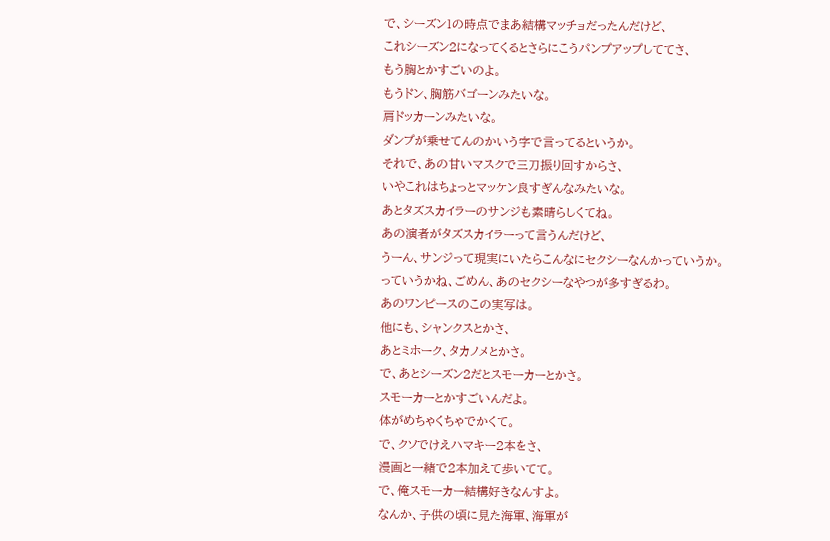で、シーズン1の時点でまあ結構マッチョだったんだけど、
これシーズン2になってくるとさらにこうパンプアップしててさ、
もう胸とかすごいのよ。
もうドン、胸筋バゴーンみたいな。
肩ドッカーンみたいな。
ダンプが乗せてんのかいう字で言ってるというか。
それで、あの甘いマスクで三刀振り回すからさ、
いやこれはちょっとマッケン良すぎんなみたいな。
あとタズスカイラーのサンジも素晴らしくてね。
あの演者がタズスカイラーって言うんだけど、
うーん、サンジって現実にいたらこんなにセクシーなんかっていうか。
っていうかね、ごめん、あのセクシーなやつが多すぎるわ。
あのワンピースのこの実写は。
他にも、シャンクスとかさ、
あとミホーク、タカノメとかさ。
で、あとシーズン2だとスモーカーとかさ。
スモーカーとかすごいんだよ。
体がめちゃくちゃでかくて。
で、クソでけえハマキー2本をさ、
漫画と一緒で2本加えて歩いてて。
で、俺スモーカー結構好きなんすよ。
なんか、子供の頃に見た海軍、海軍が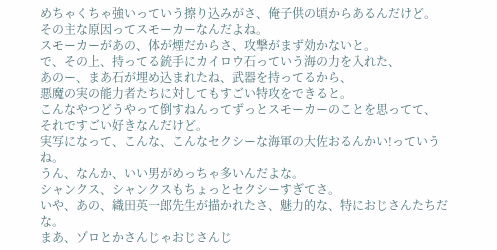めちゃくちゃ強いっていう擦り込みがさ、俺子供の頃からあるんだけど。
その主な原因ってスモーカーなんだよね。
スモーカーがあの、体が煙だからさ、攻撃がまず効かないと。
で、その上、持ってる銃手にカイロウ石っていう海の力を入れた、
あのー、まあ石が埋め込まれたね、武器を持ってるから、
悪魔の実の能力者たちに対してもすごい特攻をできると。
こんなやつどうやって倒すねんってずっとスモーカーのことを思ってて、
それですごい好きなんだけど。
実写になって、こんな、こんなセクシーな海軍の大佐おるんかい!っていうね。
うん、なんか、いい男がめっちゃ多いんだよな。
シャンクス、シャンクスもちょっとセクシーすぎてさ。
いや、あの、織田英一郎先生が描かれたさ、魅力的な、特におじさんたちだな。
まあ、ゾロとかさんじゃおじさんじ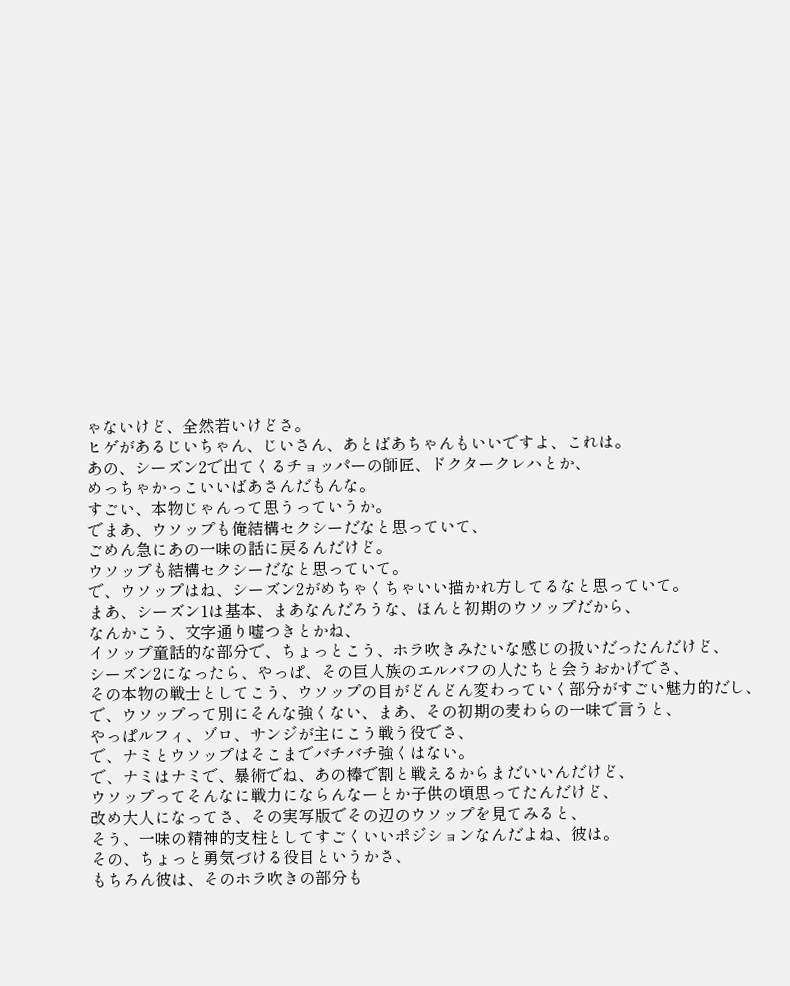ゃないけど、全然若いけどさ。
ヒゲがあるじいちゃん、じいさん、あとばあちゃんもいいですよ、これは。
あの、シーズン2で出てくるチョッパーの師匠、ドクタークレハとか、
めっちゃかっこいいばあさんだもんな。
すごい、本物じゃんって思うっていうか。
でまあ、ウソップも俺結構セクシーだなと思っていて、
ごめん急にあの一味の話に戻るんだけど。
ウソップも結構セクシーだなと思っていて。
で、ウソップはね、シーズン2がめちゃくちゃいい描かれ方してるなと思っていて。
まあ、シーズン1は基本、まあなんだろうな、ほんと初期のウソップだから、
なんかこう、文字通り嘘つきとかね、
イソップ童話的な部分で、ちょっとこう、ホラ吹きみたいな感じの扱いだったんだけど、
シーズン2になったら、やっぱ、その巨人族のエルバフの人たちと会うおかげでさ、
その本物の戦士としてこう、ウソップの目がどんどん変わっていく部分がすごい魅力的だし、
で、ウソップって別にそんな強くない、まあ、その初期の麦わらの一味で言うと、
やっぱルフィ、ゾロ、サンジが主にこう戦う役でさ、
で、ナミとウソップはそこまでバチバチ強くはない。
で、ナミはナミで、暴術でね、あの棒で割と戦えるからまだいいんだけど、
ウソップってそんなに戦力にならんなーとか子供の頃思ってたんだけど、
改め大人になってさ、その実写版でその辺のウソップを見てみると、
そう、一味の精神的支柱としてすごくいいポジションなんだよね、彼は。
その、ちょっと勇気づける役目というかさ、
もちろん彼は、そのホラ吹きの部分も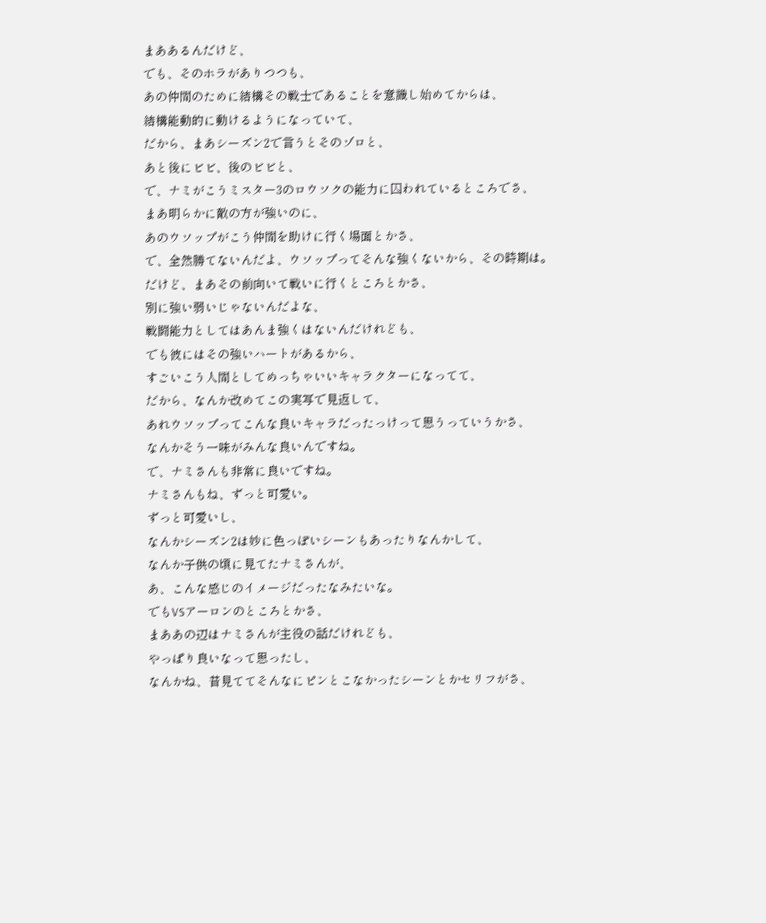まああるんだけど、
でも、そのホラがありつつも、
あの仲間のために結構その戦士であることを意識し始めてからは、
結構能動的に動けるようになっていて、
だから、まあシーズン2で言うとそのゾロと、
あと後にビビ、後のビビと、
で、ナミがこうミスター3のロウソクの能力に囚われているところでさ、
まあ明らかに敵の方が強いのに、
あのウソップがこう仲間を助けに行く場面とかさ、
で、全然勝てないんだよ、ウソップってそんな強くないから、その時期は。
だけど、まあその前向いて戦いに行くところとかさ、
別に強い弱いじゃないんだよな、
戦闘能力としてはあんま強くはないんだけれども、
でも彼にはその強いハートがあるから、
すごいこう人間としてめっちゃいいキャラクターになってて、
だから、なんか改めてこの実写で見返して、
あれウソップってこんな良いキャラだったっけって思うっていうかさ、
なんかそう一味がみんな良いんですね。
で、ナミさんも非常に良いですね。
ナミさんもね、ずっと可愛い。
ずっと可愛いし、
なんかシーズン2は妙に色っぽいシーンもあったりなんかして、
なんか子供の頃に見てたナミさんが、
あ、こんな感じのイメージだったなみたいな。
でもVSアーロンのところとかさ、
まああの辺はナミさんが主役の話だけれども、
やっぱり良いなって思ったし、
なんかね、昔見ててそんなにピンとこなかったシーンとかセリフがさ、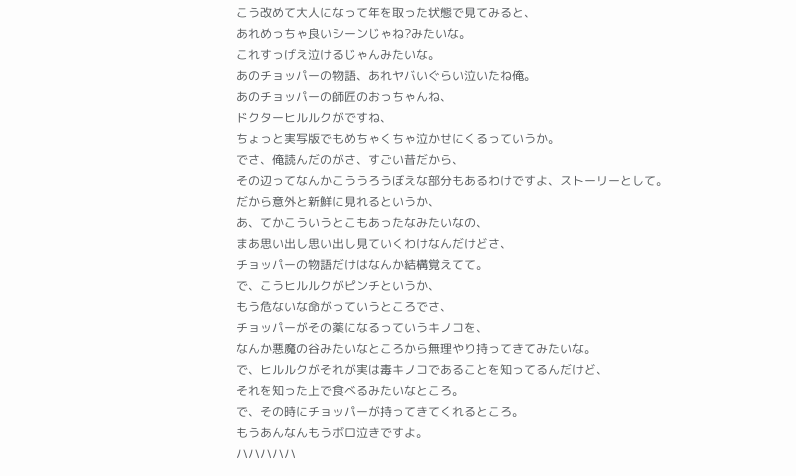こう改めて大人になって年を取った状態で見てみると、
あれめっちゃ良いシーンじゃね?みたいな。
これすっげえ泣けるじゃんみたいな。
あのチョッパーの物語、あれヤバいぐらい泣いたね俺。
あのチョッパーの師匠のおっちゃんね、
ドクターヒルルクがですね、
ちょっと実写版でもめちゃくちゃ泣かせにくるっていうか。
でさ、俺読んだのがさ、すごい昔だから、
その辺ってなんかこううろうぼえな部分もあるわけですよ、ストーリーとして。
だから意外と新鮮に見れるというか、
あ、てかこういうとこもあったなみたいなの、
まあ思い出し思い出し見ていくわけなんだけどさ、
チョッパーの物語だけはなんか結構覚えてて。
で、こうヒルルクがピンチというか、
もう危ないな命がっていうところでさ、
チョッパーがその薬になるっていうキノコを、
なんか悪魔の谷みたいなところから無理やり持ってきてみたいな。
で、ヒルルクがそれが実は毒キノコであることを知ってるんだけど、
それを知った上で食べるみたいなところ。
で、その時にチョッパーが持ってきてくれるところ。
もうあんなんもうボロ泣きですよ。
ハハハハハ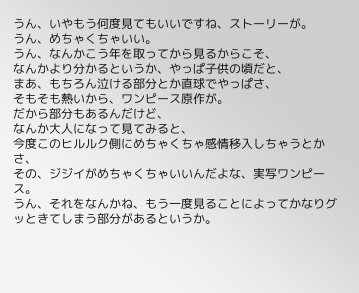うん、いやもう何度見てもいいですね、ストーリーが。
うん、めちゃくちゃいい。
うん、なんかこう年を取ってから見るからこそ、
なんかより分かるというか、やっぱ子供の頃だと、
まあ、もちろん泣ける部分とか直球でやっぱさ、
そもそも熱いから、ワンピース原作が。
だから部分もあるんだけど、
なんか大人になって見てみると、
今度このヒルルク側にめちゃくちゃ感情移入しちゃうとかさ、
その、ジジイがめちゃくちゃいいんだよな、実写ワンピース。
うん、それをなんかね、もう一度見ることによってかなりグッときてしまう部分があるというか。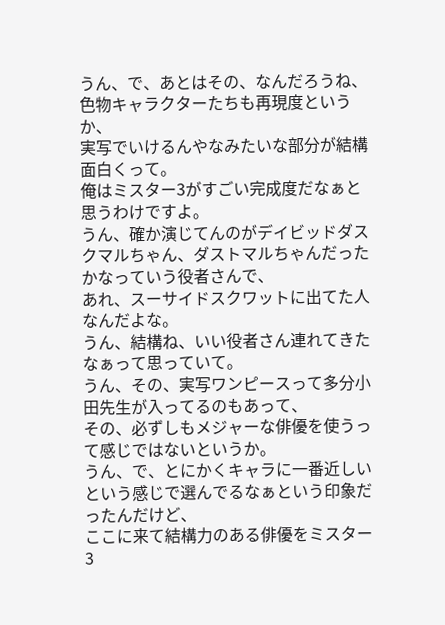うん、で、あとはその、なんだろうね、色物キャラクターたちも再現度というか、
実写でいけるんやなみたいな部分が結構面白くって。
俺はミスター3がすごい完成度だなぁと思うわけですよ。
うん、確か演じてんのがデイビッドダスクマルちゃん、ダストマルちゃんだったかなっていう役者さんで、
あれ、スーサイドスクワットに出てた人なんだよな。
うん、結構ね、いい役者さん連れてきたなぁって思っていて。
うん、その、実写ワンピースって多分小田先生が入ってるのもあって、
その、必ずしもメジャーな俳優を使うって感じではないというか。
うん、で、とにかくキャラに一番近しいという感じで選んでるなぁという印象だったんだけど、
ここに来て結構力のある俳優をミスター3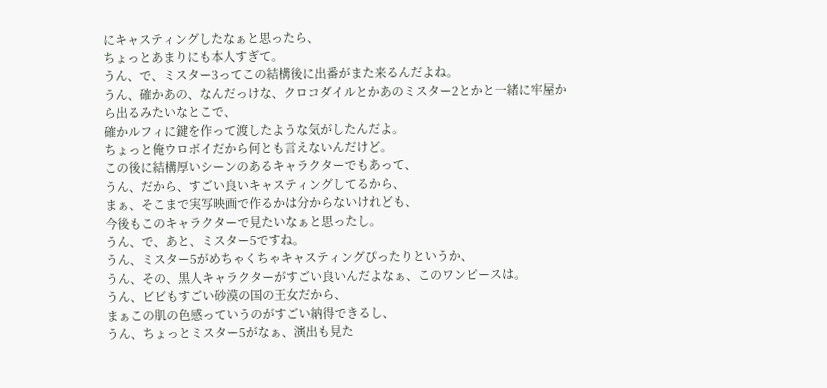にキャスティングしたなぁと思ったら、
ちょっとあまりにも本人すぎて。
うん、で、ミスター3ってこの結構後に出番がまた来るんだよね。
うん、確かあの、なんだっけな、クロコダイルとかあのミスター2とかと一緒に牢屋から出るみたいなとこで、
確かルフィに鍵を作って渡したような気がしたんだよ。
ちょっと俺ウロボイだから何とも言えないんだけど。
この後に結構厚いシーンのあるキャラクターでもあって、
うん、だから、すごい良いキャスティングしてるから、
まぁ、そこまで実写映画で作るかは分からないけれども、
今後もこのキャラクターで見たいなぁと思ったし。
うん、で、あと、ミスター5ですね。
うん、ミスター5がめちゃくちゃキャスティングぴったりというか、
うん、その、黒人キャラクターがすごい良いんだよなぁ、このワンピースは。
うん、ビビもすごい砂漠の国の王女だから、
まぁこの肌の色感っていうのがすごい納得できるし、
うん、ちょっとミスター5がなぁ、演出も見た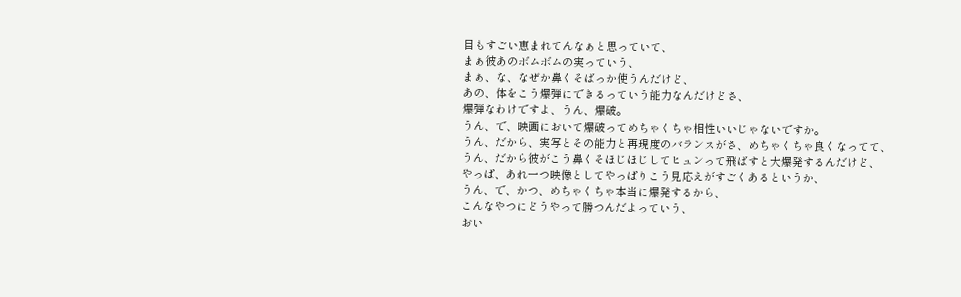目もすごい恵まれてんなぁと思っていて、
まぁ彼あのボムボムの実っていう、
まぁ、な、なぜか鼻くそばっか使うんだけど、
あの、体をこう爆弾にできるっていう能力なんだけどさ、
爆弾なわけですよ、うん、爆破。
うん、で、映画において爆破ってめちゃくちゃ相性いいじゃないですか。
うん、だから、実写とその能力と再現度のバランスがさ、めちゃくちゃ良くなってて、
うん、だから彼がこう鼻くそほじほじしてヒュンって飛ばすと大爆発するんだけど、
やっぱ、あれ一つ映像としてやっぱりこう見応えがすごくあるというか、
うん、で、かつ、めちゃくちゃ本当に爆発するから、
こんなやつにどうやって勝つんだよっていう、
おい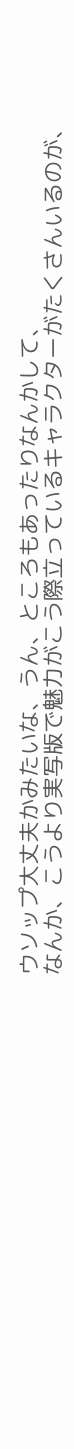ウソップ大丈夫かみたいな、うん、ところもあったりなんかして、
なんか、こうより実写版で魅力がこう際立っているキャラクターがたくさんいるのが、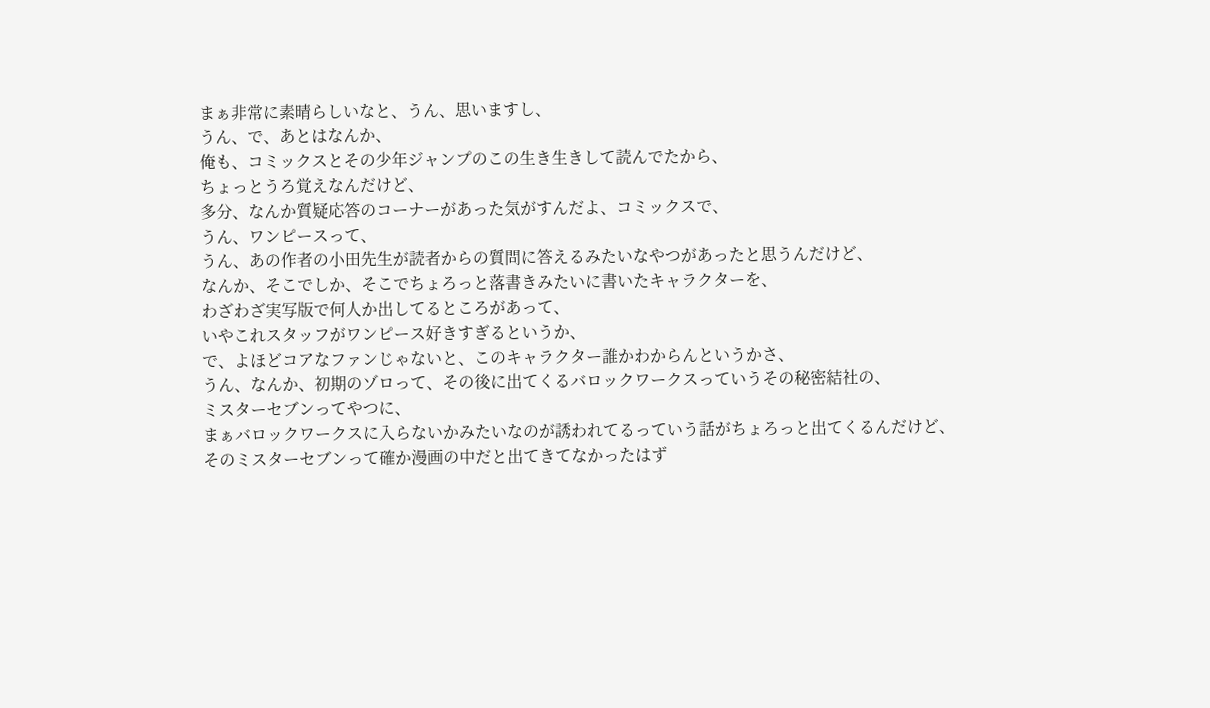まぁ非常に素晴らしいなと、うん、思いますし、
うん、で、あとはなんか、
俺も、コミックスとその少年ジャンプのこの生き生きして読んでたから、
ちょっとうろ覚えなんだけど、
多分、なんか質疑応答のコーナーがあった気がすんだよ、コミックスで、
うん、ワンピースって、
うん、あの作者の小田先生が読者からの質問に答えるみたいなやつがあったと思うんだけど、
なんか、そこでしか、そこでちょろっと落書きみたいに書いたキャラクターを、
わざわざ実写版で何人か出してるところがあって、
いやこれスタッフがワンピース好きすぎるというか、
で、よほどコアなファンじゃないと、このキャラクター誰かわからんというかさ、
うん、なんか、初期のゾロって、その後に出てくるバロックワークスっていうその秘密結社の、
ミスターセブンってやつに、
まぁバロックワークスに入らないかみたいなのが誘われてるっていう話がちょろっと出てくるんだけど、
そのミスターセブンって確か漫画の中だと出てきてなかったはず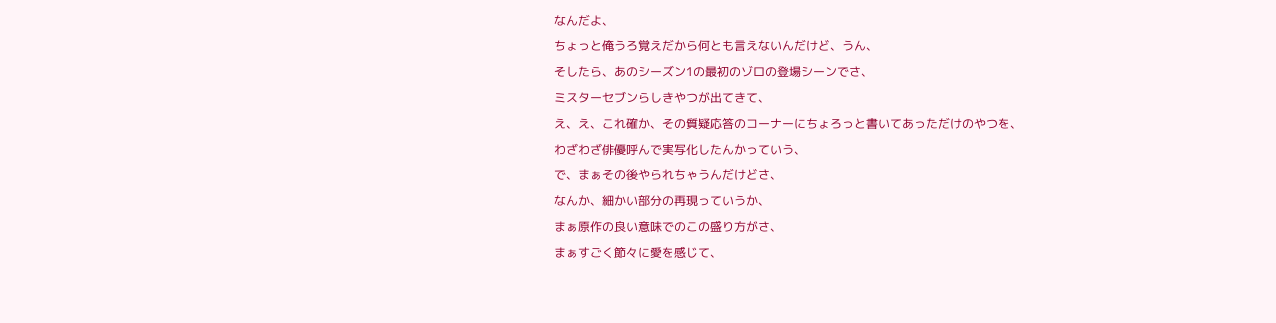なんだよ、
ちょっと俺うろ覚えだから何とも言えないんだけど、うん、
そしたら、あのシーズン1の最初のゾロの登場シーンでさ、
ミスターセブンらしきやつが出てきて、
え、え、これ確か、その質疑応答のコーナーにちょろっと書いてあっただけのやつを、
わざわざ俳優呼んで実写化したんかっていう、
で、まぁその後やられちゃうんだけどさ、
なんか、細かい部分の再現っていうか、
まぁ原作の良い意味でのこの盛り方がさ、
まぁすごく節々に愛を感じて、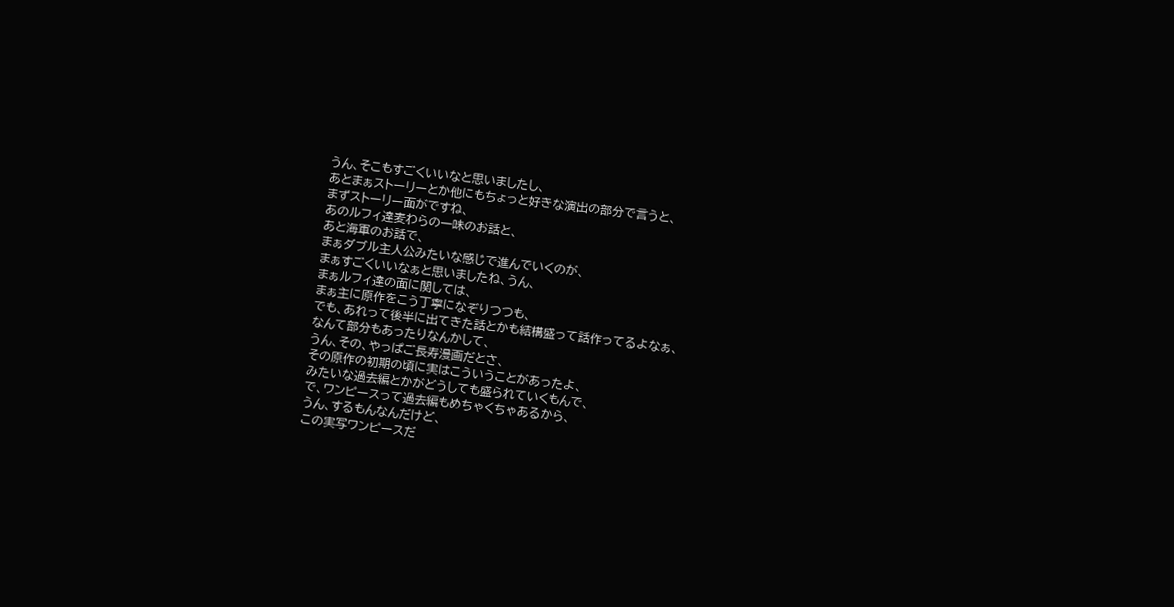うん、そこもすごくいいなと思いましたし、
あとまぁストーリーとか他にもちょっと好きな演出の部分で言うと、
まずストーリー面がですね、
あのルフィ達麦わらの一味のお話と、
あと海軍のお話で、
まぁダブル主人公みたいな感じで進んでいくのが、
まぁすごくいいなぁと思いましたね、うん、
まぁルフィ達の面に関しては、
まぁ主に原作をこう丁寧になぞりつつも、
でも、あれって後半に出てきた話とかも結構盛って話作ってるよなぁ、
なんて部分もあったりなんかして、
うん、その、やっぱご長寿漫画だとさ、
その原作の初期の頃に実はこういうことがあったよ、
みたいな過去編とかがどうしても盛られていくもんで、
で、ワンピースって過去編もめちゃくちゃあるから、
うん、するもんなんだけど、
この実写ワンピースだ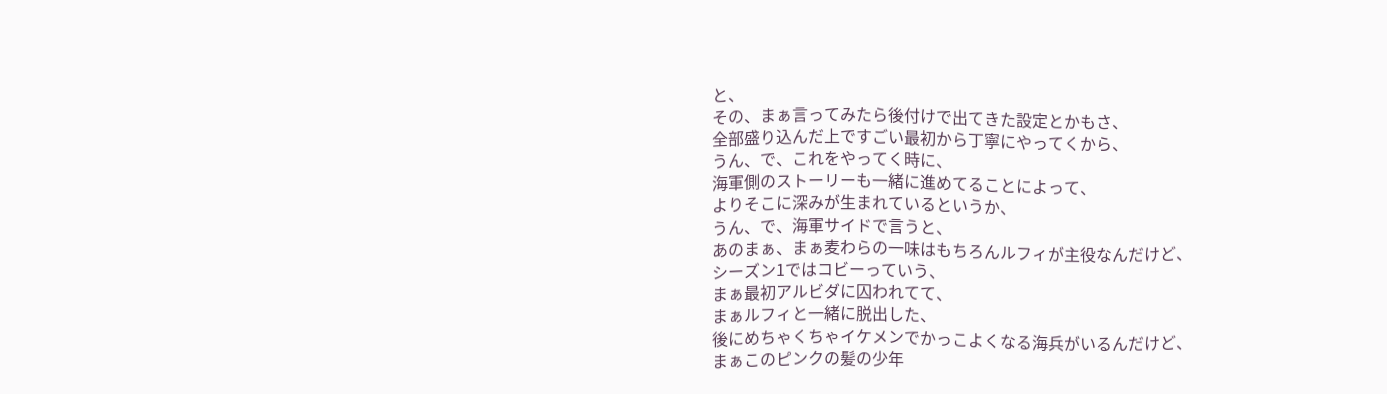と、
その、まぁ言ってみたら後付けで出てきた設定とかもさ、
全部盛り込んだ上ですごい最初から丁寧にやってくから、
うん、で、これをやってく時に、
海軍側のストーリーも一緒に進めてることによって、
よりそこに深みが生まれているというか、
うん、で、海軍サイドで言うと、
あのまぁ、まぁ麦わらの一味はもちろんルフィが主役なんだけど、
シーズン1ではコビーっていう、
まぁ最初アルビダに囚われてて、
まぁルフィと一緒に脱出した、
後にめちゃくちゃイケメンでかっこよくなる海兵がいるんだけど、
まぁこのピンクの髪の少年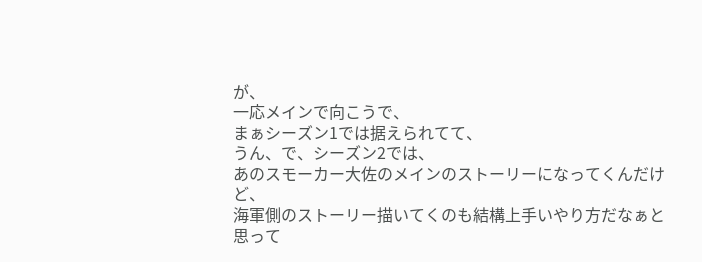が、
一応メインで向こうで、
まぁシーズン1では据えられてて、
うん、で、シーズン2では、
あのスモーカー大佐のメインのストーリーになってくんだけど、
海軍側のストーリー描いてくのも結構上手いやり方だなぁと思って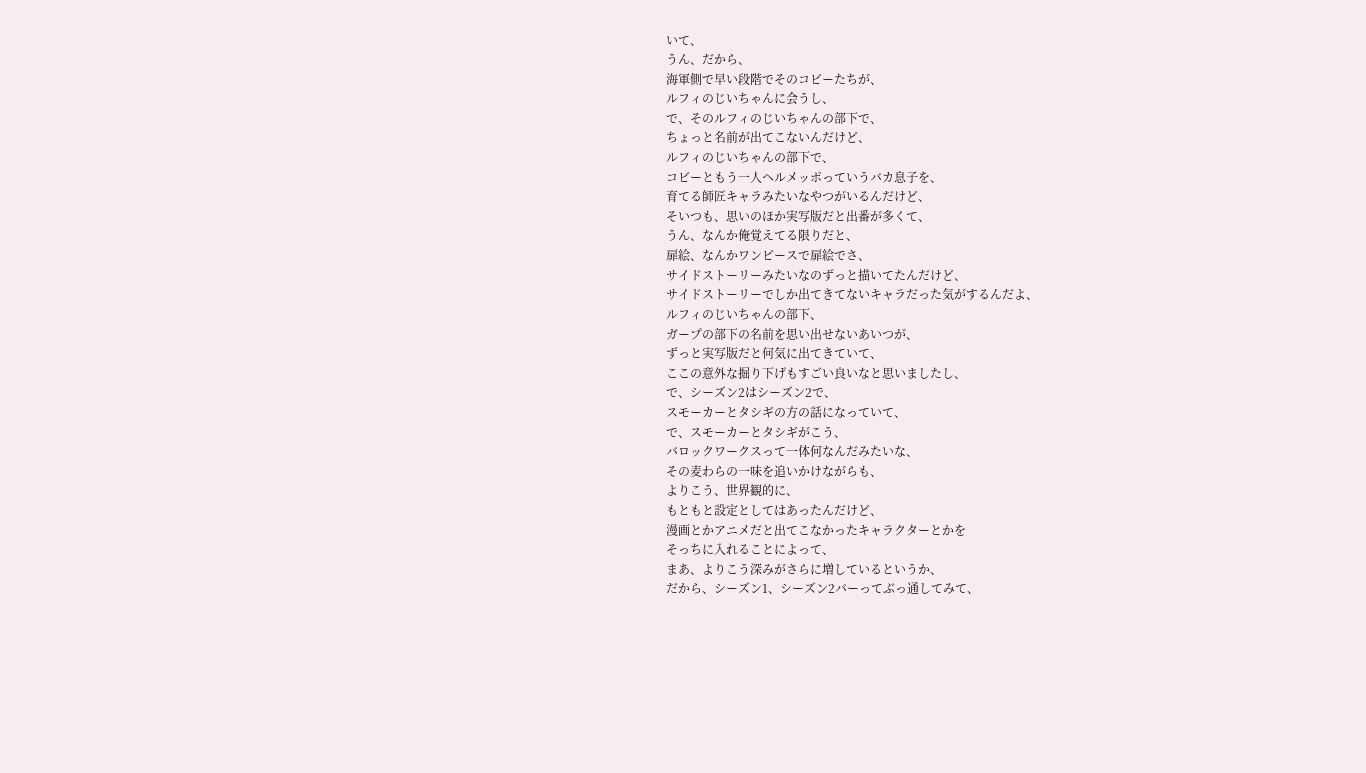いて、
うん、だから、
海軍側で早い段階でそのコビーたちが、
ルフィのじいちゃんに会うし、
で、そのルフィのじいちゃんの部下で、
ちょっと名前が出てこないんだけど、
ルフィのじいちゃんの部下で、
コビーともう一人ヘルメッポっていうバカ息子を、
育てる師匠キャラみたいなやつがいるんだけど、
そいつも、思いのほか実写版だと出番が多くて、
うん、なんか俺覚えてる限りだと、
扉絵、なんかワンピースで扉絵でさ、
サイドストーリーみたいなのずっと描いてたんだけど、
サイドストーリーでしか出てきてないキャラだった気がするんだよ、
ルフィのじいちゃんの部下、
ガープの部下の名前を思い出せないあいつが、
ずっと実写版だと何気に出てきていて、
ここの意外な掘り下げもすごい良いなと思いましたし、
で、シーズン2はシーズン2で、
スモーカーとタシギの方の話になっていて、
で、スモーカーとタシギがこう、
バロックワークスって一体何なんだみたいな、
その麦わらの一味を追いかけながらも、
よりこう、世界観的に、
もともと設定としてはあったんだけど、
漫画とかアニメだと出てこなかったキャラクターとかを
そっちに入れることによって、
まあ、よりこう深みがさらに増しているというか、
だから、シーズン1、シーズン2バーってぶっ通してみて、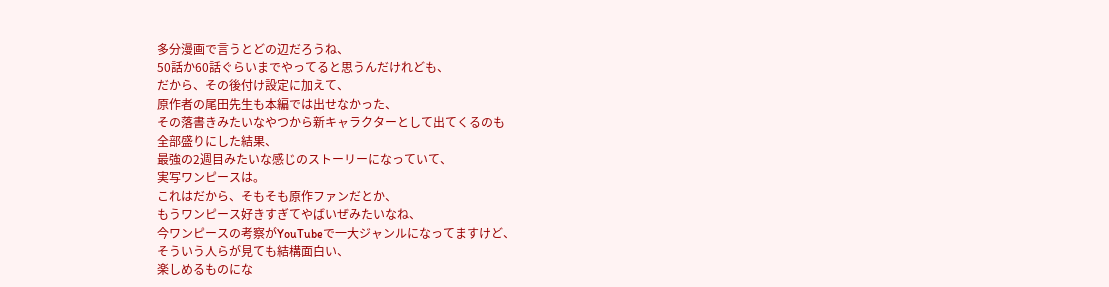多分漫画で言うとどの辺だろうね、
50話か60話ぐらいまでやってると思うんだけれども、
だから、その後付け設定に加えて、
原作者の尾田先生も本編では出せなかった、
その落書きみたいなやつから新キャラクターとして出てくるのも
全部盛りにした結果、
最強の2週目みたいな感じのストーリーになっていて、
実写ワンピースは。
これはだから、そもそも原作ファンだとか、
もうワンピース好きすぎてやばいぜみたいなね、
今ワンピースの考察がYouTubeで一大ジャンルになってますけど、
そういう人らが見ても結構面白い、
楽しめるものにな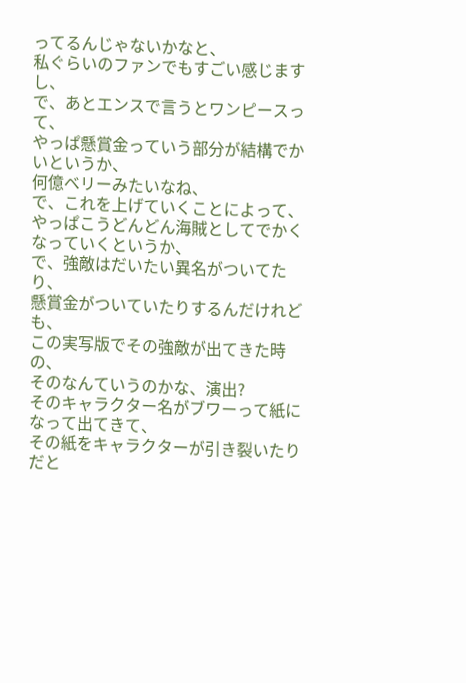ってるんじゃないかなと、
私ぐらいのファンでもすごい感じますし、
で、あとエンスで言うとワンピースって、
やっぱ懸賞金っていう部分が結構でかいというか、
何億ベリーみたいなね、
で、これを上げていくことによって、
やっぱこうどんどん海賊としてでかくなっていくというか、
で、強敵はだいたい異名がついてたり、
懸賞金がついていたりするんだけれども、
この実写版でその強敵が出てきた時の、
そのなんていうのかな、演出?
そのキャラクター名がブワーって紙になって出てきて、
その紙をキャラクターが引き裂いたりだと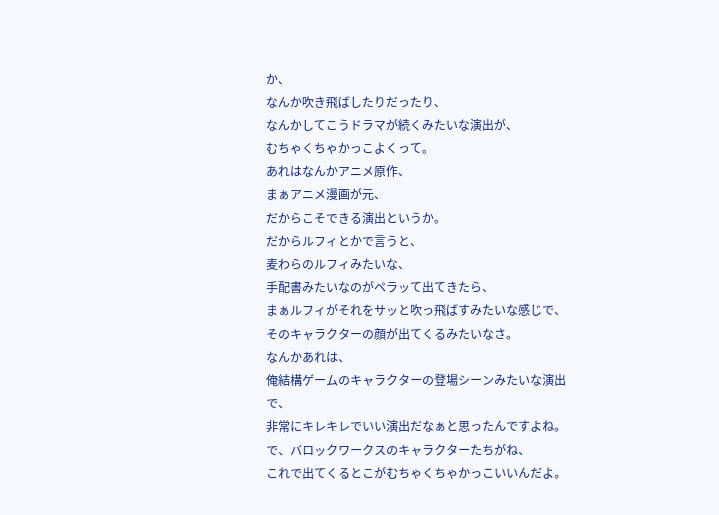か、
なんか吹き飛ばしたりだったり、
なんかしてこうドラマが続くみたいな演出が、
むちゃくちゃかっこよくって。
あれはなんかアニメ原作、
まぁアニメ漫画が元、
だからこそできる演出というか。
だからルフィとかで言うと、
麦わらのルフィみたいな、
手配書みたいなのがペラッて出てきたら、
まぁルフィがそれをサッと吹っ飛ばすみたいな感じで、
そのキャラクターの顔が出てくるみたいなさ。
なんかあれは、
俺結構ゲームのキャラクターの登場シーンみたいな演出で、
非常にキレキレでいい演出だなぁと思ったんですよね。
で、バロックワークスのキャラクターたちがね、
これで出てくるとこがむちゃくちゃかっこいいんだよ。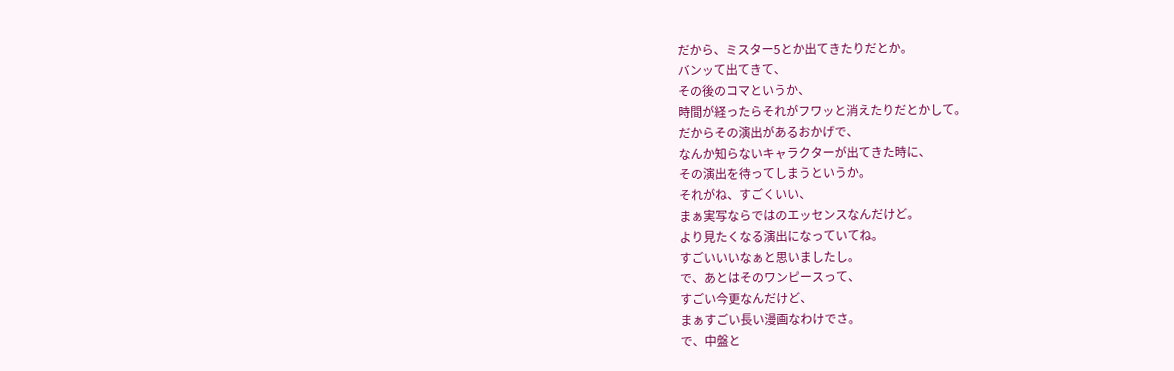だから、ミスター5とか出てきたりだとか。
バンッて出てきて、
その後のコマというか、
時間が経ったらそれがフワッと消えたりだとかして。
だからその演出があるおかげで、
なんか知らないキャラクターが出てきた時に、
その演出を待ってしまうというか。
それがね、すごくいい、
まぁ実写ならではのエッセンスなんだけど。
より見たくなる演出になっていてね。
すごいいいなぁと思いましたし。
で、あとはそのワンピースって、
すごい今更なんだけど、
まぁすごい長い漫画なわけでさ。
で、中盤と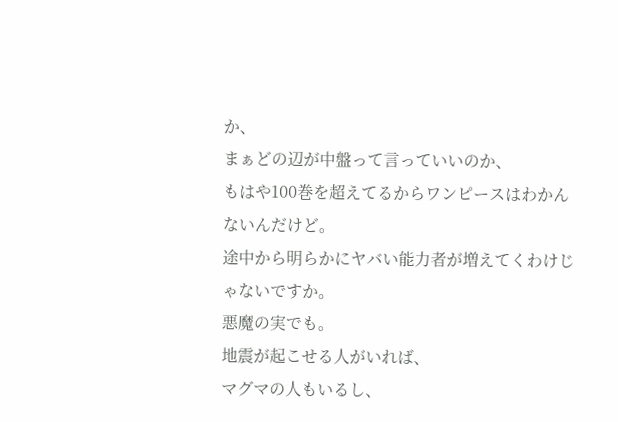か、
まぁどの辺が中盤って言っていいのか、
もはや100巻を超えてるからワンピースはわかんないんだけど。
途中から明らかにヤバい能力者が増えてくわけじゃないですか。
悪魔の実でも。
地震が起こせる人がいれば、
マグマの人もいるし、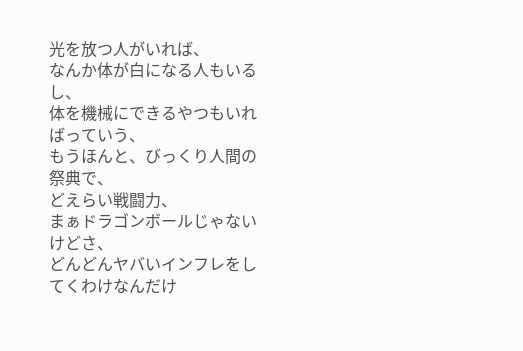光を放つ人がいれば、
なんか体が白になる人もいるし、
体を機械にできるやつもいればっていう、
もうほんと、びっくり人間の祭典で、
どえらい戦闘力、
まぁドラゴンボールじゃないけどさ、
どんどんヤバいインフレをしてくわけなんだけ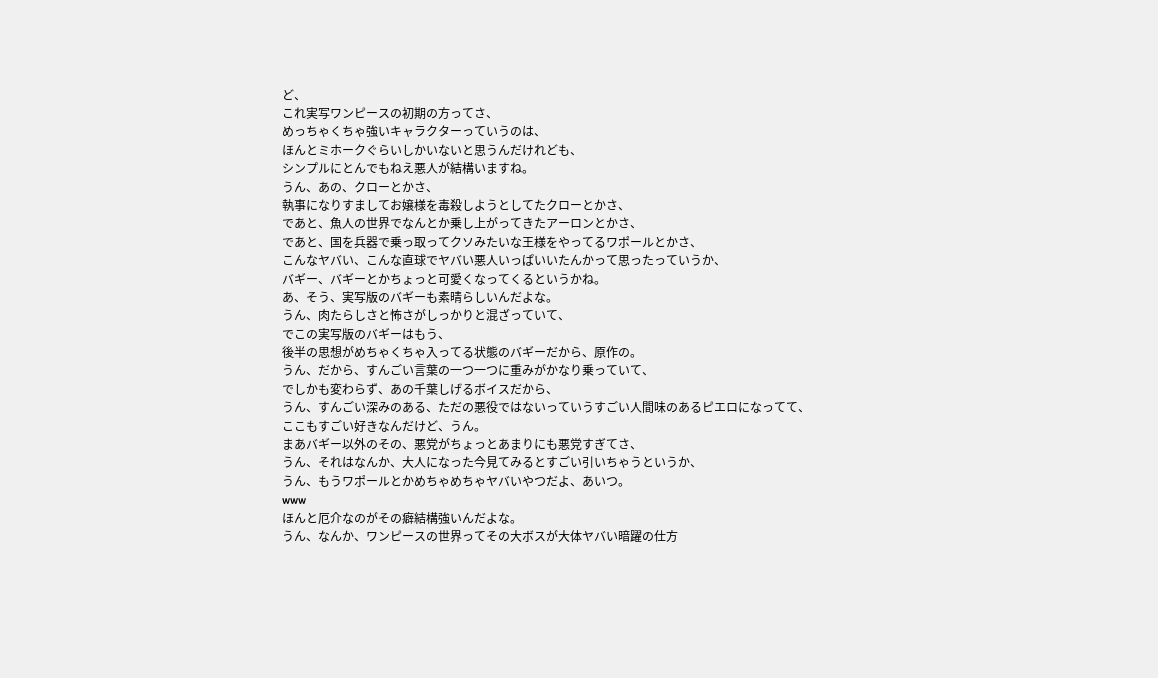ど、
これ実写ワンピースの初期の方ってさ、
めっちゃくちゃ強いキャラクターっていうのは、
ほんとミホークぐらいしかいないと思うんだけれども、
シンプルにとんでもねえ悪人が結構いますね。
うん、あの、クローとかさ、
執事になりすましてお嬢様を毒殺しようとしてたクローとかさ、
であと、魚人の世界でなんとか乗し上がってきたアーロンとかさ、
であと、国を兵器で乗っ取ってクソみたいな王様をやってるワポールとかさ、
こんなヤバい、こんな直球でヤバい悪人いっぱいいたんかって思ったっていうか、
バギー、バギーとかちょっと可愛くなってくるというかね。
あ、そう、実写版のバギーも素晴らしいんだよな。
うん、肉たらしさと怖さがしっかりと混ざっていて、
でこの実写版のバギーはもう、
後半の思想がめちゃくちゃ入ってる状態のバギーだから、原作の。
うん、だから、すんごい言葉の一つ一つに重みがかなり乗っていて、
でしかも変わらず、あの千葉しげるボイスだから、
うん、すんごい深みのある、ただの悪役ではないっていうすごい人間味のあるピエロになってて、
ここもすごい好きなんだけど、うん。
まあバギー以外のその、悪党がちょっとあまりにも悪党すぎてさ、
うん、それはなんか、大人になった今見てみるとすごい引いちゃうというか、
うん、もうワポールとかめちゃめちゃヤバいやつだよ、あいつ。
www
ほんと厄介なのがその癖結構強いんだよな。
うん、なんか、ワンピースの世界ってその大ボスが大体ヤバい暗躍の仕方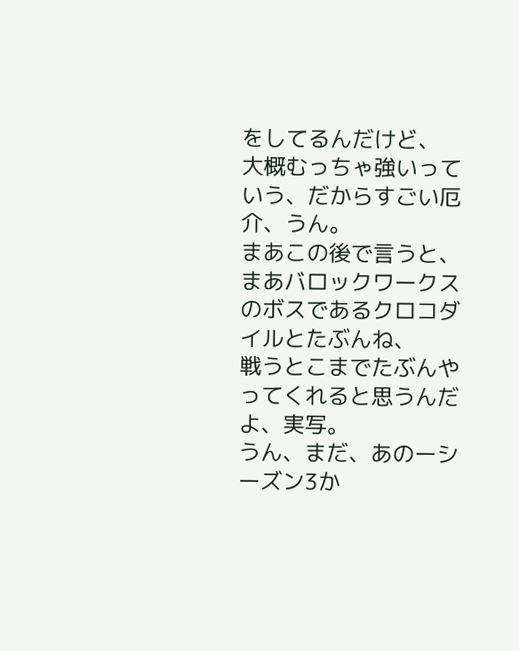をしてるんだけど、
大概むっちゃ強いっていう、だからすごい厄介、うん。
まあこの後で言うと、
まあバロックワークスのボスであるクロコダイルとたぶんね、
戦うとこまでたぶんやってくれると思うんだよ、実写。
うん、まだ、あのーシーズン3か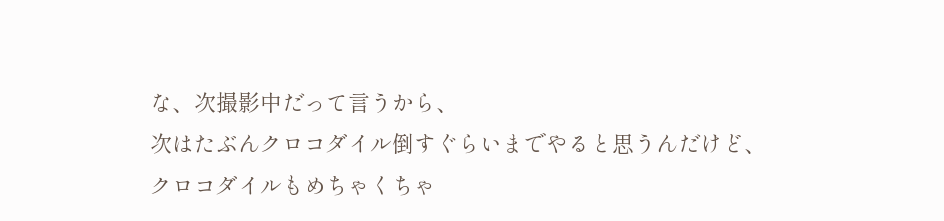な、次撮影中だって言うから、
次はたぶんクロコダイル倒すぐらいまでやると思うんだけど、
クロコダイルもめちゃくちゃ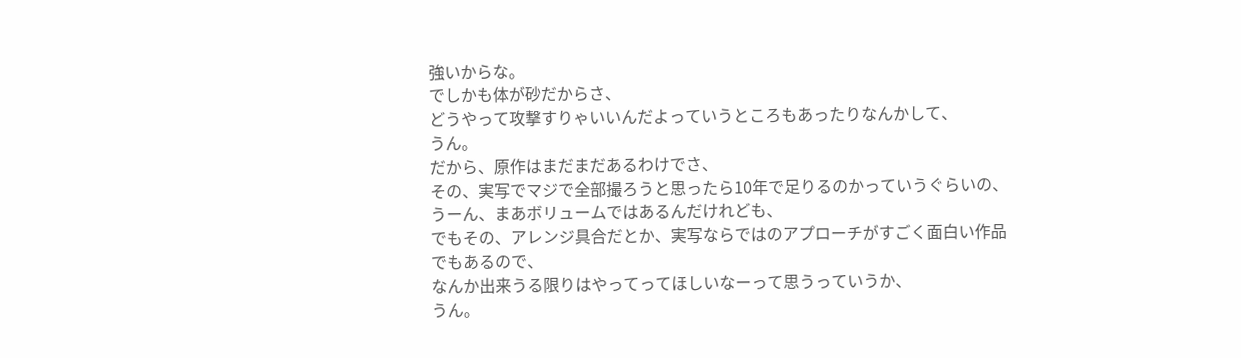強いからな。
でしかも体が砂だからさ、
どうやって攻撃すりゃいいんだよっていうところもあったりなんかして、
うん。
だから、原作はまだまだあるわけでさ、
その、実写でマジで全部撮ろうと思ったら10年で足りるのかっていうぐらいの、
うーん、まあボリュームではあるんだけれども、
でもその、アレンジ具合だとか、実写ならではのアプローチがすごく面白い作品でもあるので、
なんか出来うる限りはやってってほしいなーって思うっていうか、
うん。